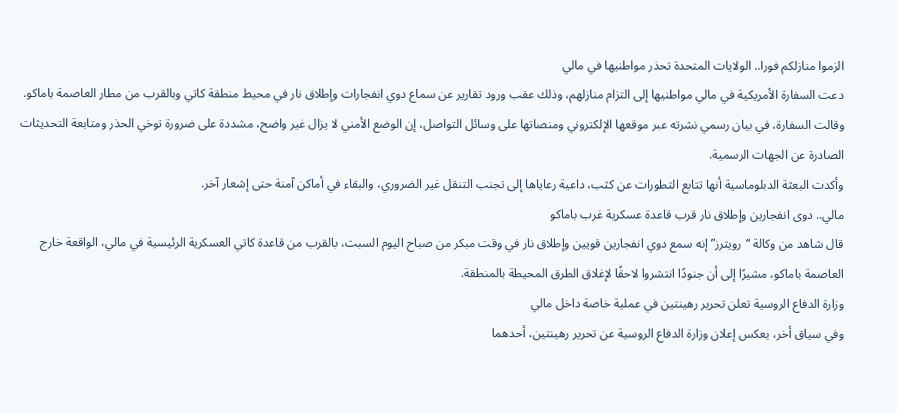الزموا منازلكم فورا.. الولايات المتحدة تحذر مواطنيها في مالي
دعت السفارة الأمريكية في مالي مواطنيها إلى التزام منازلهم، وذلك عقب ورود تقارير عن سماع دوي انفجارات وإطلاق نار في محيط منطقة كاتي وبالقرب من مطار العاصمة باماكو.
وقالت السفارة، في بيان رسمي نشرته عبر موقعها الإلكتروني ومنصاتها على وسائل التواصل، إن الوضع الأمني لا يزال غير واضح، مشددة على ضرورة توخي الحذر ومتابعة التحديثات الصادرة عن الجهات الرسمية.
وأكدت البعثة الدبلوماسية أنها تتابع التطورات عن كثب، داعية رعاياها إلى تجنب التنقل غير الضروري، والبقاء في أماكن آمنة حتى إشعار آخر.
مالي.. دوى انفجارين وإطلاق نار قرب قاعدة عسكرية غرب باماكو
قال شاهد من وكالة “رويترز” إنه سمع دوي انفجارين قويين وإطلاق نار في وقت مبكر من صباح اليوم السبت، بالقرب من قاعدة كاتي العسكرية الرئيسية في مالي، الواقعة خارج العاصمة باماكو، مشيرًا إلى أن جنودًا انتشروا لاحقًا لإغلاق الطرق المحيطة بالمنطقة.
وزارة الدفاع الروسية تعلن تحرير رهينتين في عملية خاصة داخل مالي
وفي سياق أخر، يعكس إعلان وزارة الدفاع الروسية عن تحرير رهينتين، أحدهما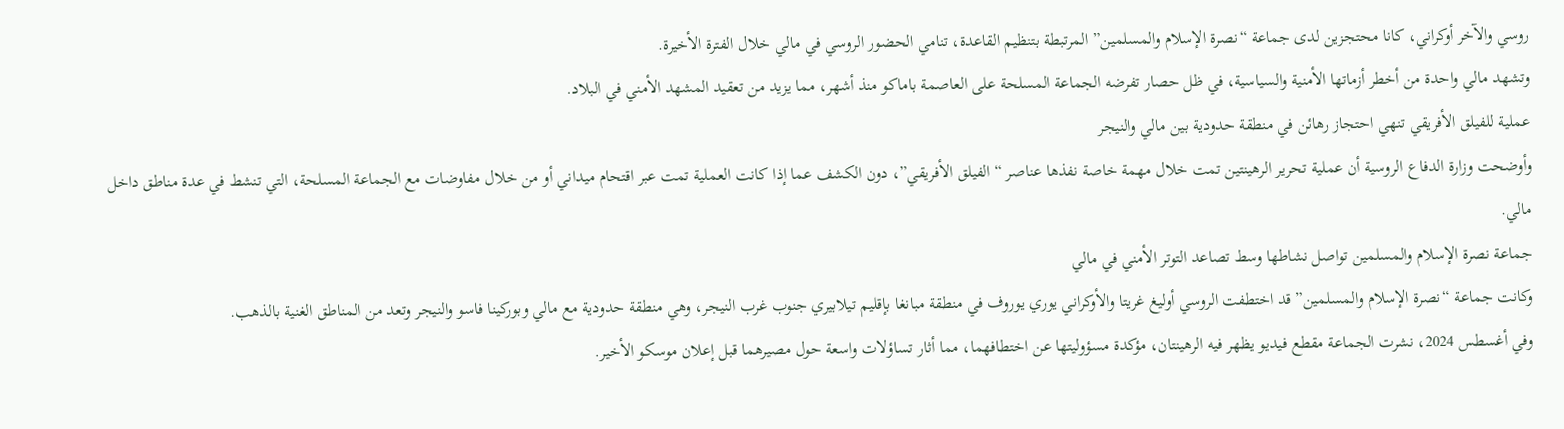روسي والآخر أوكراني، كانا محتجزين لدى جماعة “نصرة الإسلام والمسلمين” المرتبطة بتنظيم القاعدة، تنامي الحضور الروسي في مالي خلال الفترة الأخيرة.
وتشهد مالي واحدة من أخطر أزماتها الأمنية والسياسية، في ظل حصار تفرضه الجماعة المسلحة على العاصمة باماكو منذ أشهر، مما يزيد من تعقيد المشهد الأمني في البلاد.
عملية للفيلق الأفريقي تنهي احتجاز رهائن في منطقة حدودية بين مالي والنيجر
وأوضحت وزارة الدفاع الروسية أن عملية تحرير الرهينتين تمت خلال مهمة خاصة نفذها عناصر “الفيلق الأفريقي”، دون الكشف عما إذا كانت العملية تمت عبر اقتحام ميداني أو من خلال مفاوضات مع الجماعة المسلحة، التي تنشط في عدة مناطق داخل مالي.
جماعة نصرة الإسلام والمسلمين تواصل نشاطها وسط تصاعد التوتر الأمني في مالي
وكانت جماعة “نصرة الإسلام والمسلمين” قد اختطفت الروسي أوليغ غريتا والأوكراني يوري يوروف في منطقة مبانغا بإقليم تيلابيري جنوب غرب النيجر، وهي منطقة حدودية مع مالي وبوركينا فاسو والنيجر وتعد من المناطق الغنية بالذهب.
وفي أغسطس 2024، نشرت الجماعة مقطع فيديو يظهر فيه الرهينتان، مؤكدة مسؤوليتها عن اختطافهما، مما أثار تساؤلات واسعة حول مصيرهما قبل إعلان موسكو الأخير.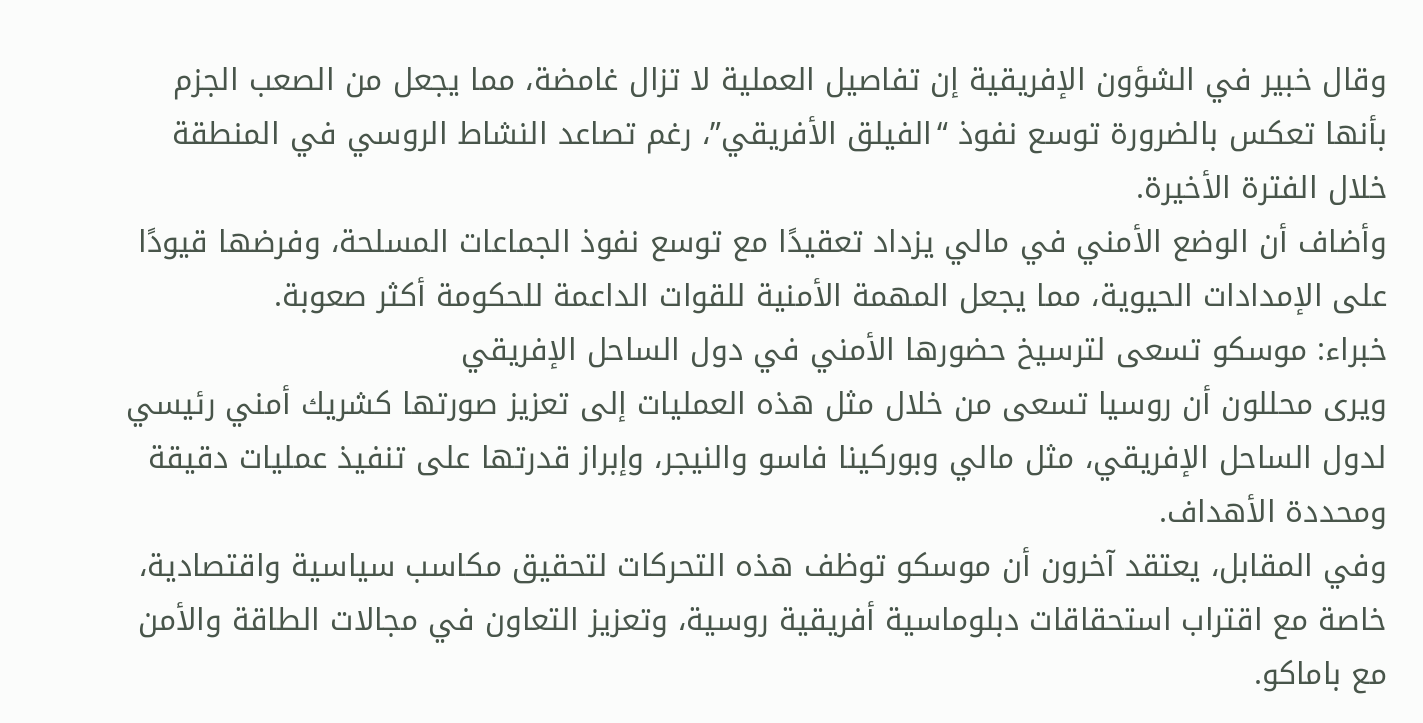وقال خبير في الشؤون الإفريقية إن تفاصيل العملية لا تزال غامضة، مما يجعل من الصعب الجزم بأنها تعكس بالضرورة توسع نفوذ “الفيلق الأفريقي”، رغم تصاعد النشاط الروسي في المنطقة خلال الفترة الأخيرة.
وأضاف أن الوضع الأمني في مالي يزداد تعقيدًا مع توسع نفوذ الجماعات المسلحة، وفرضها قيودًا على الإمدادات الحيوية، مما يجعل المهمة الأمنية للقوات الداعمة للحكومة أكثر صعوبة.
خبراء: موسكو تسعى لترسيخ حضورها الأمني في دول الساحل الإفريقي
ويرى محللون أن روسيا تسعى من خلال مثل هذه العمليات إلى تعزيز صورتها كشريك أمني رئيسي لدول الساحل الإفريقي، مثل مالي وبوركينا فاسو والنيجر، وإبراز قدرتها على تنفيذ عمليات دقيقة ومحددة الأهداف.
وفي المقابل، يعتقد آخرون أن موسكو توظف هذه التحركات لتحقيق مكاسب سياسية واقتصادية، خاصة مع اقتراب استحقاقات دبلوماسية أفريقية روسية، وتعزيز التعاون في مجالات الطاقة والأمن مع باماكو.